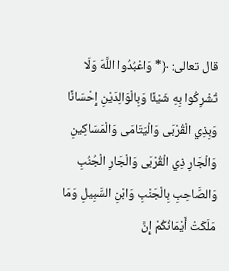قال تعالى: ﴿* وَاعْبُدُوا اللَّهَ وَلَا تُشْرِكُوا بِهِ شَيْئًا وَبِالْوَالِدَيْنِ إِحْسَانًا وَبِذِي الْقُرْبَى وَالْيَتَامَى وَالْمَسَاكِينِ وَالْجَارِ ذِي الْقُرْبَى وَالْجَارِ الْجُنُبِ وَالصَّاحِبِ بِالْجَنْبِ وَابْنِ السَّبِيلِ وَمَا مَلَكَتْ أَيْمَانُكُمْ إِنَّ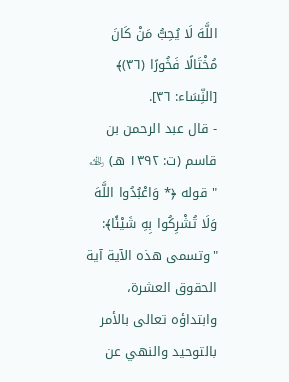اللَّهَ لَا يُحِبُّ مَنْ كَانَ مُخْتَالًا فَخُورًا (٣٦)﴾ [النِّسَاء: ٣٦].
- قال عبد الرحمن بن قاسم (ت: ١٣٩٢ هـ) ﵀ " قوله ﴿* وَاعْبُدُوا اللَّهَ وَلَا تُشْرِكُوا بِهِ شَيْئًا﴾: "وتسمى هذه الآية آية الحقوق العشرة، وابتداؤه تعالى بالأمر بالتوحيد والنهي عن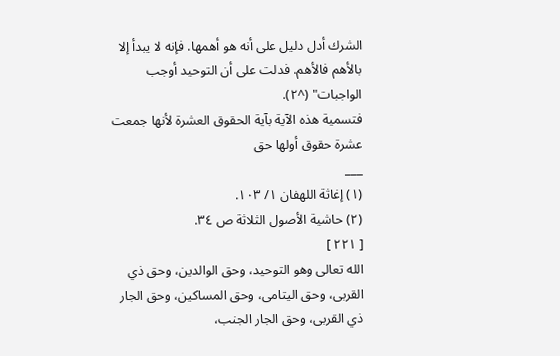الشرك أدل دليل على أنه هو أهمها. فإنه لا يبدأ إلا بالأهم فالأهم. فدلت على أن التوحيد أوجب الواجبات" (^٢).
فتسمية هذه الآية بآية الحقوق العشرة لأنها جمعت عشرة حقوق أولها حق
___
(١) إغاثة اللهفان ١/ ١٠٣.
(٢) حاشية الأصول الثلاثة ص ٣٤.
[ ٢٢١ ]
الله تعالى وهو التوحيد، وحق الوالدين، وحق ذي القربى، وحق اليتامى، وحق المساكين، وحق الجار ذي القربى، وحق الجار الجنب،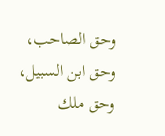وحق الصاحب، وحق ابن السبيل، وحق ملك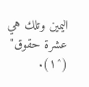اليمين وتلك هي عشرة حقوق" (^١).